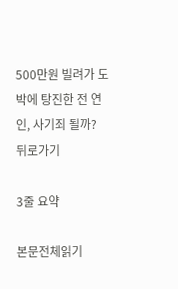500만원 빌려가 도박에 탕진한 전 연인, 사기죄 될까?
뒤로가기

3줄 요약

본문전체읽기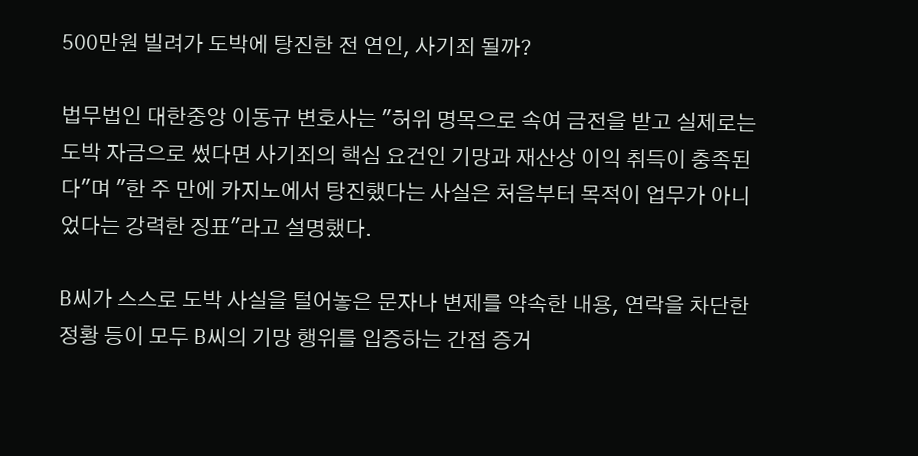500만원 빌려가 도박에 탕진한 전 연인, 사기죄 될까?

법무법인 대한중앙 이동규 변호사는 "허위 명목으로 속여 금전을 받고 실제로는 도박 자금으로 썼다면 사기죄의 핵심 요건인 기망과 재산상 이익 취득이 충족된다"며 "한 주 만에 카지노에서 탕진했다는 사실은 처음부터 목적이 업무가 아니었다는 강력한 징표"라고 설명했다.

B씨가 스스로 도박 사실을 털어놓은 문자나 변제를 약속한 내용, 연락을 차단한 정황 등이 모두 B씨의 기망 행위를 입증하는 간접 증거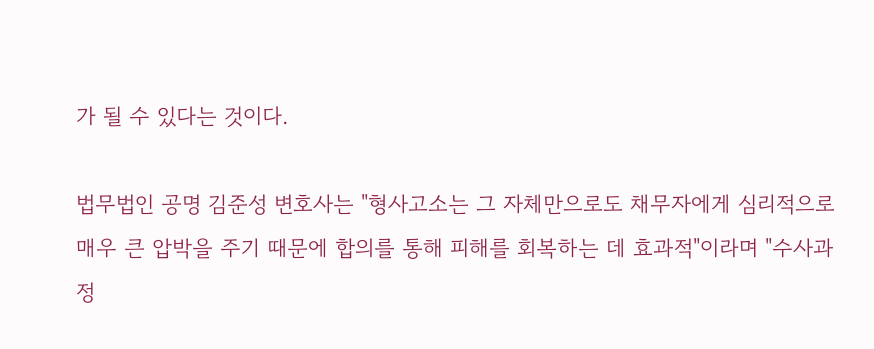가 될 수 있다는 것이다.

법무법인 공명 김준성 변호사는 "형사고소는 그 자체만으로도 채무자에게 심리적으로 매우 큰 압박을 주기 때문에 합의를 통해 피해를 회복하는 데 효과적"이라며 "수사과정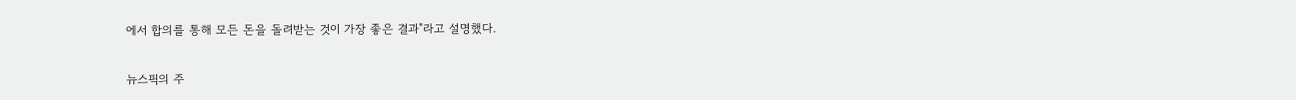에서 합의를 통해 모든 돈을 돌려받는 것이 가장 좋은 결과"라고 설명했다.

뉴스픽의 주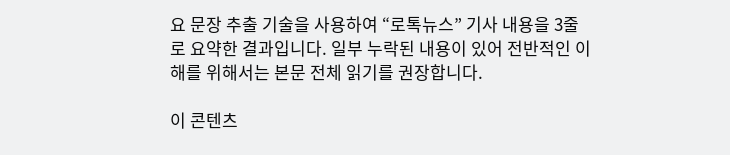요 문장 추출 기술을 사용하여 “로톡뉴스” 기사 내용을 3줄로 요약한 결과입니다. 일부 누락된 내용이 있어 전반적인 이해를 위해서는 본문 전체 읽기를 권장합니다.

이 콘텐츠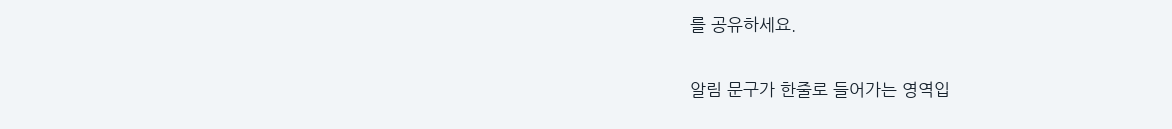를 공유하세요.

알림 문구가 한줄로 들어가는 영역입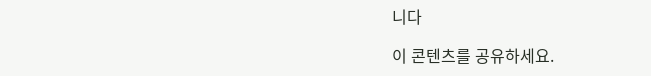니다

이 콘텐츠를 공유하세요.